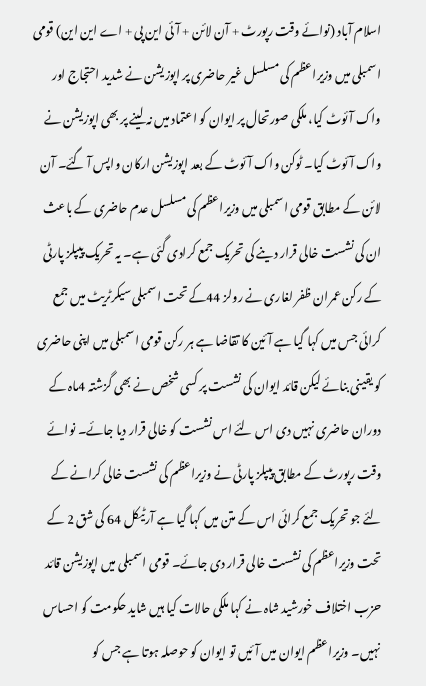اسلام آباد (نوائے وقت رپورٹ + آن لائن + آئی این پی + اے این این) قومی اسمبلی میں وزیراعظم کی مسلسل غیر حاضری پر اپوزیشن نے شدید احتجاج اور واک آئوٹ کیا، ملکی صورتحال پر ایوان کو اعتماد میں نہ لینے پر بھی اپوزیشن نے واک آئوٹ کیا۔ ٹوکن واک آئوٹ کے بعد اپوزیشن ارکان واپس آ گئے۔ آن لائن کے مطابق قومی اسمبلی میں وزیراعظم کی مسلسل عدم حاضری کے باعث ان کی نشست خالی قرار دینے کی تحریک جمع کرادی گئی ہے۔ یہ تحریک پیپلز پارٹی کے رکن عمران ظفر لغاری نے رولز 44کے تحت اسمبلی سیکرٹریٹ میں جمع کرائی جس میں کہا گیا ہے آئین کا تقاضا ہے ہر رکن قومی اسمبلی میں اپنی حاضری کو یقینی بنائے لیکن قائد ایوان کی نشست پر کسی شخص نے بھی گزشتہ 4ماہ کے دوران حاضری نہیں دی اس لئے اس نشست کو خالی قرار دیا جائے۔ نوائے وقت رپورٹ کے مطابق پیپلز پارٹی نے وزیراعظم کی نشست خالی کرانے کے لئے جو تحریک جمع کرائی اس کے متن میں کہا گیا ہے آرٹیکل 64 کی شق 2 کے تحت وزیراعظم کی نشست خالی قرار دی جائے۔ قومی اسمبلی میں اپوزیشن قائد حزب اختلاف خورشید شاہ نے کہا ملکی حالات کیا ہیں شاید حکومت کو احساس نہیں۔ وزیراعظم ایوان میں آئیں تو ایوان کو حوصلہ ہوتا ہے جس کو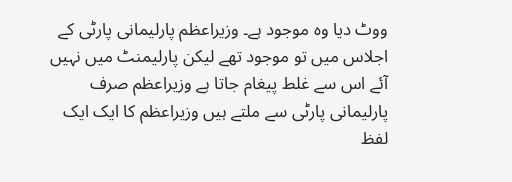ووٹ دیا وہ موجود ہے۔ وزیراعظم پارلیمانی پارٹی کے اجلاس میں تو موجود تھے لیکن پارلیمنٹ میں نہیں آئے اس سے غلط پیغام جاتا ہے وزیراعظم صرف پارلیمانی پارٹی سے ملتے ہیں وزیراعظم کا ایک ایک لفظ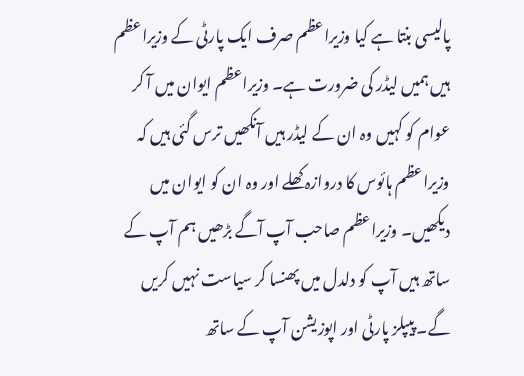پالیسی بنتا ہے کیا وزیراعظم صرف ایک پارٹی کے وزیراعظم ہیں ہمیں لیڈر کی ضرورت ہے۔ وزیراعظم ایوان میں آ کر عوام کو کہیں وہ ان کے لیڈر ہیں آنکھیں ترس گئی ہیں کہ وزیراعظم ہائوس کا دروازہ کھلے اور وہ ان کو ایوان میں دیکھیں۔ وزیراعظم صاحب آپ آگے بڑھیں ہم آپ کے ساتھ ہیں آپ کو دلدل میں پھنسا کر سیاست نہیں کریں گے۔ پیپلز پارٹی اور اپوزیشن آپ کے ساتھ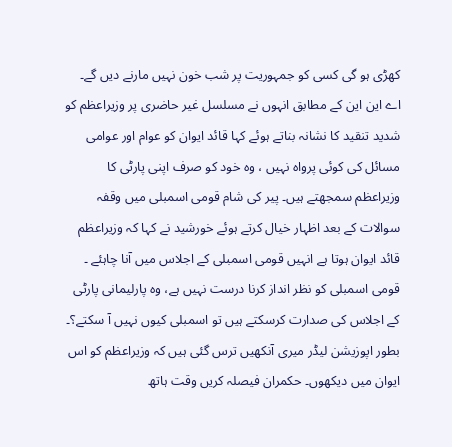کھڑی ہو گی کسی کو جمہوریت پر شب خون نہیں مارنے دیں گے۔ اے این این کے مطابق انہوں نے مسلسل غیر حاضری پر وزیراعظم کو شدید تنقید کا نشانہ بناتے ہوئے کہا قائد ایوان کو عوام اور عوامی مسائل کی کوئی پرواہ نہیں ، وہ خود کو صرف اپنی پارٹی کا وزیراعظم سمجھتے ہیں۔ پیر کی شام قومی اسمبلی میں وقفہ سوالات کے بعد اظہار خیال کرتے ہوئے خورشید نے کہا کہ وزیراعظم قائد ایوان ہوتا ہے انہیں قومی اسمبلی کے اجلاس میں آنا چاہئے ۔ قومی اسمبلی کو نظر انداز کرنا درست نہیں ہے، وہ پارلیمانی پارٹی کے اجلاس کی صدارت کرسکتے ہیں تو اسمبلی کیوں نہیں آ سکتے؟۔ بطور اپوزیشن لیڈر میری آنکھیں ترس گئی ہیں کہ وزیراعظم کو اس ایوان میں دیکھوں۔ حکمران فیصلہ کریں وقت ہاتھ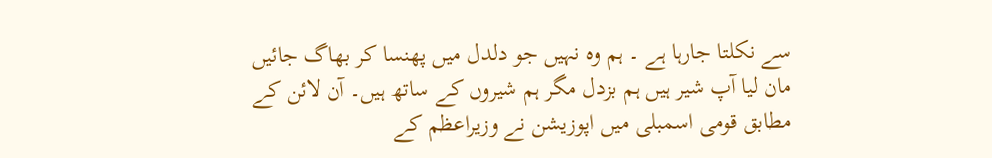سے نکلتا جارہا ہے ۔ ہم وہ نہیں جو دلدل میں پھنسا کر بھاگ جائیں مان لیا آپ شیر ہیں ہم بزدل مگر ہم شیروں کے ساتھ ہیں۔ آن لائن کے مطابق قومی اسمبلی میں اپوزیشن نے وزیراعظم کے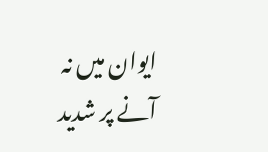ایوان میں نہ آنے پر شدید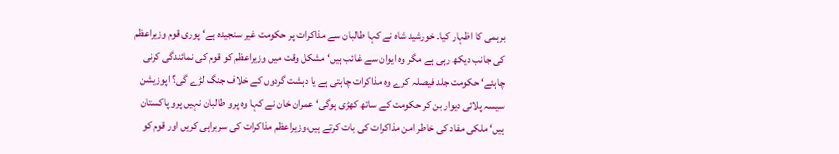برہمی کا اظہار کیا۔ خورشید شاہ نے کہا طالبان سے مذاکرات پر حکومت غیر سنجیدہ ہے‘ پوری قوم وزیراعظم کی جانب دیکھ رہی ہے مگر وہ ایوان سے غائب ہیں‘ مشکل وقت میں وزیراعظم کو قوم کی نمائندگی کرنی چاہئے‘ حکومت جلد فیصلہ کرے وہ مذاکرات چاہتی ہے یا دہشت گردوں کے خلاف جنگ لڑے گی؟ اپوزیشن سیسہ پلائی دیوار بن کر حکومت کے ساتھ کھڑی ہوگی‘ عمران خان نے کہا وہ پرو طالبان نہیں پرو پاکستان ہیں‘ ملکی مفاد کی خاطر امن مذاکرات کی بات کرتے ہیں،وزیراعظم مذاکرات کی سربراہی کریں اور قوم کو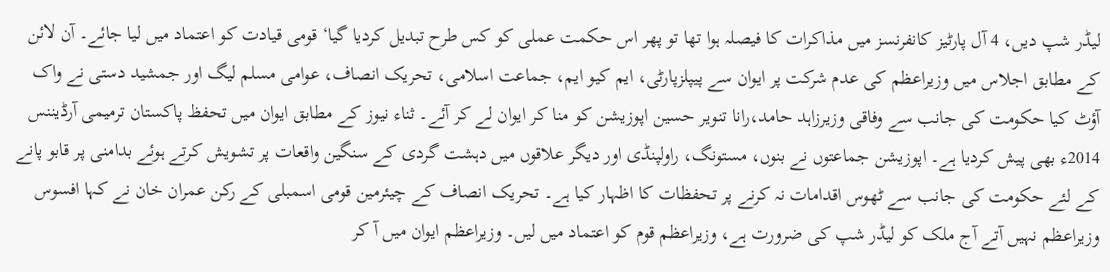لیڈر شپ دیں، 4 آل پارٹیز کانفرنسز میں مذاکرات کا فیصلہ ہوا تھا تو پھر اس حکمت عملی کو کس طرح تبدیل کردیا گیا‘ قومی قیادت کو اعتماد میں لیا جائے۔ آن لائن کے مطابق اجلاس میں وزیراعظم کی عدم شرکت پر ایوان سے پیپلزپارٹی، ایم کیو ایم، جماعت اسلامی، تحریک انصاف، عوامی مسلم لیگ اور جمشید دستی نے واک آؤٹ کیا حکومت کی جانب سے وفاقی وزیرزاہد حامد،رانا تنویر حسین اپوزیشن کو منا کر ایوان لے کر آئے۔ ثناء نیوز کے مطابق ایوان میں تحفظ پاکستان ترمیمی آرڈیننس 2014ء بھی پیش کردیا ہے۔ اپوزیشن جماعتوں نے بنوں، مستونگ، راولپنڈی اور دیگر علاقوں میں دہشت گردی کے سنگین واقعات پر تشویش کرتے ہوئے بدامنی پر قابو پانے کے لئے حکومت کی جانب سے ٹھوس اقدامات نہ کرنے پر تحفظات کا اظہار کیا ہے۔ تحریک انصاف کے چیئرمین قومی اسمبلی کے رکن عمران خان نے کہا افسوس وزیراعظم نہیں آتے آج ملک کو لیڈر شپ کی ضرورت ہے، وزیراعظم قوم کو اعتماد میں لیں۔ وزیراعظم ایوان میں آ کر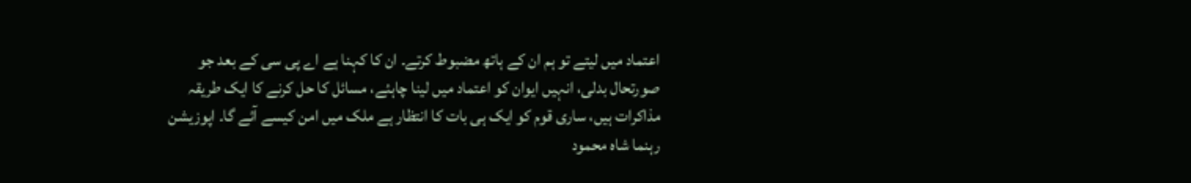اعتماد میں لیتے تو ہم ان کے ہاتھ مضبوط کرتے۔ ان کا کہنا ہے اے پی سی کے بعد جو صورتحال بدلی، انہیں ایوان کو اعتماد میں لینا چاہئے، مسائل کا حل کرنے کا ایک طریقہ مذاکرات ہیں، ساری قوم کو ایک ہی بات کا انتظار ہے ملک میں امن کیسے آئے گا۔ اپوزیشن رہنما شاہ محمود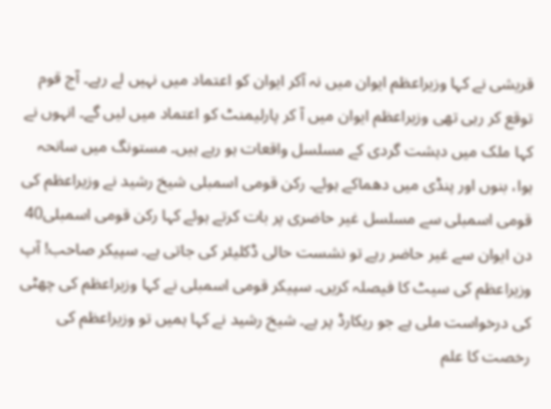قریشی نے کہا وزیراعظم ایوان میں نہ آکر ایوان کو اعتماد میں نہیں لے رہے۔ آج قوم توقع کر رہی تھی وزیراعظم ایوان میں آ کر پارلیمنٹ کو اعتماد میں لیں گے۔ انہوں نے کہا ملک میں دہشت گردی کے مسلسل واقعات ہو رہے ہیں۔ مستونگ میں سانحہ ہوا، بنوں اور پنڈی میں دھماکے ہوئے۔ رکن قومی اسمبلی شیخ رشید نے وزیراعظم کی قومی اسمبلی سے مسلسل غیر حاضری پر بات کرتے ہوئے کہا رکن قومی اسمبلی40 دن ایوان سے غیر حاضر رہے تو نشست حالی ڈکلیئر کی جاتی ہے۔ سپیکر صاحب! آپ وزیراعظم کی سیٹ کا فیصلہ کریں۔ سپیکر قومی اسمبلی نے کہا وزیراعظم کی چھٹی کی درخواست ملی ہے جو ریکارڈ پر ہے۔ شیخ رشید نے کہا ہمیں تو وزیراعظم کی رخصت کا علم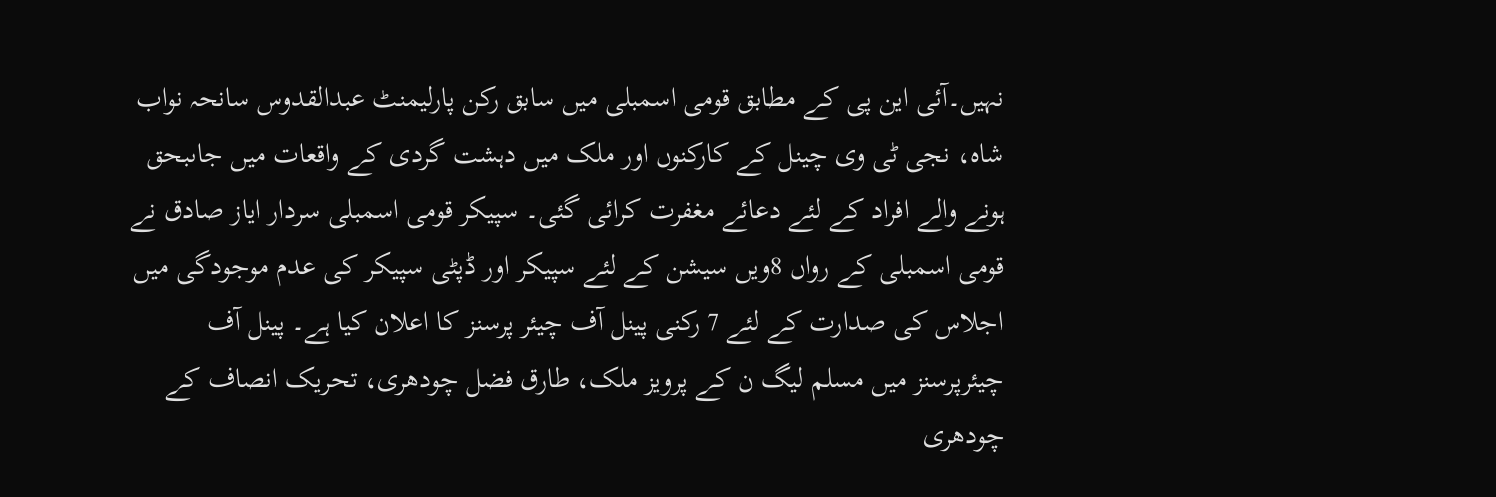نہیں۔آئی این پی کے مطابق قومی اسمبلی میں سابق رکن پارلیمنٹ عبدالقدوس سانحہ نواب شاہ، نجی ٹی وی چینل کے کارکنوں اور ملک میں دہشت گردی کے واقعات میں جاںبحق ہونے والے افراد کے لئے دعائے مغفرت کرائی گئی۔ سپیکر قومی اسمبلی سردار ایاز صادق نے قومی اسمبلی کے رواں 8ویں سیشن کے لئے سپیکر اور ڈپٹی سپیکر کی عدم موجودگی میں اجلاس کی صدارت کے لئے 7 رکنی پینل آف چیئر پرسنز کا اعلان کیا ہے۔ پینل آف چیئرپرسنز میں مسلم لیگ ن کے پرویز ملک، طارق فضل چودھری، تحریک انصاف کے چودھری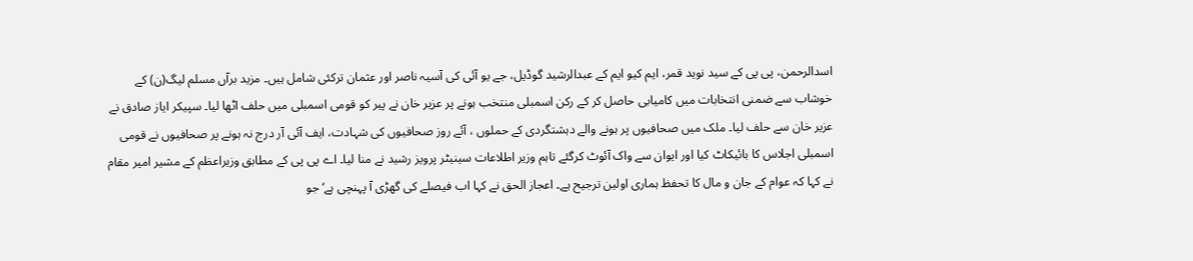اسدالرحمن، پی پی کے سید نوید قمر، ایم کیو ایم کے عبدالرشید گوڈیل، جے یو آئی کی آسیہ ناصر اور عثمان ترکئی شامل ہیں۔ مزید برآں مسلم لیگ(ن) کے خوشاب سے ضمنی انتخابات میں کامیابی حاصل کر کے رکن اسمبلی منتخب ہونے پر عزیر خان نے پیر کو قومی اسمبلی میں حلف اٹھا لیا۔ سپیکر ایاز صادق نے عزیر خان سے حلف لیا۔ ملک میں صحافیوں پر ہونے والے دہشتگردی کے حملوں ، آئے روز صحافیوں کی شہادت، ایف آئی آر درج نہ ہونے پر صحافیوں نے قومی اسمبلی اجلاس کا بائیکاٹ کیا اور ایوان سے واک آئوٹ کرگئے تاہم وزیر اطلاعات سینیٹر پرویز رشید نے منا لیا۔ اے پی پی کے مطابق وزیراعظم کے مشیر امیر مقام نے کہا کہ عوام کے جان و مال کا تحفظ ہماری اولین ترجیح ہے۔ اعجاز الحق نے کہا اب فیصلے کی گھڑی آ پہنچی ہے‘ جو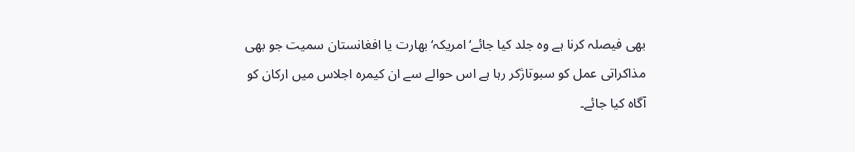بھی فیصلہ کرنا ہے وہ جلد کیا جائے‘ امریکہ‘ بھارت یا افغانستان سمیت جو بھی مذاکراتی عمل کو سبوتاژکر رہا ہے اس حوالے سے ان کیمرہ اجلاس میں ارکان کو آگاہ کیا جائے۔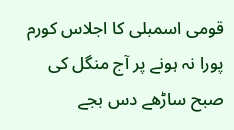قومی اسمبلی کا اجلاس کورم پورا نہ ہونے پر آج منگل کی صبح ساڑھے دس بجے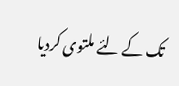تک کے لئے ملتوی کردیا